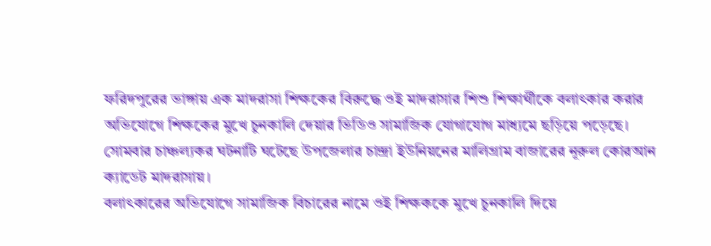ফরিদপুরের ভাঙ্গায় এক মাদরাসা শিক্ষকের বিরুদ্ধে ওই মাদরাসার শিশু শিক্ষার্থীকে বলাৎকার করার অভিযোগে শিক্ষকের মুখে চুনকালি দেয়ার ভিডিও সামাজিক যোগাযোগ মাধ্যমে ছড়িয়ে পড়েছে।
সোমবার চাঞ্চল্যকর ঘটনাটি ঘটেছে উপজেলার চান্দ্রা ইউনিয়নের মালিগ্রাম বাজারের নূরুল কোরআন ক্যাডেট মাদরাসায়।
বলাৎকারের অভিযোগে সামাজিক বিচারের নামে ওই শিক্ষককে মুখে চুনকালি দিয়ে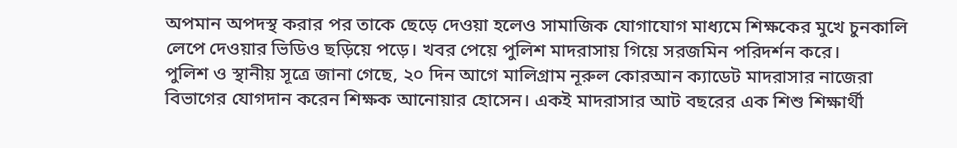অপমান অপদস্থ করার পর তাকে ছেড়ে দেওয়া হলেও সামাজিক যোগাযোগ মাধ্যমে শিক্ষকের মুখে চুনকালি লেপে দেওয়ার ভিডিও ছড়িয়ে পড়ে। খবর পেয়ে পুলিশ মাদরাসায় গিয়ে সরজমিন পরিদর্শন করে।
পুলিশ ও স্থানীয় সূত্রে জানা গেছে, ২০ দিন আগে মালিগ্রাম নূরুল কোরআন ক্যাডেট মাদরাসার নাজেরা বিভাগের যোগদান করেন শিক্ষক আনোয়ার হোসেন। একই মাদরাসার আট বছরের এক শিশু শিক্ষার্থী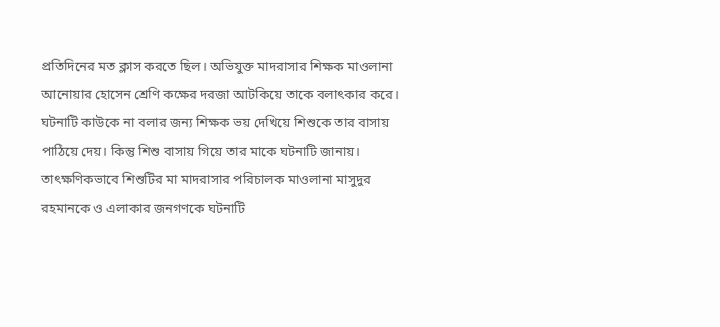প্রতিদিনের মত ক্লাস করতে ছিল। অভিযুক্ত মাদরাসার শিক্ষক মাওলানা আনোয়ার হোসেন শ্রেণি কক্ষের দরজা আটকিয়ে তাকে বলাৎকার করে। ঘটনাটি কাউকে না বলার জন্য শিক্ষক ভয় দেখিয়ে শিশুকে তার বাসায় পাঠিয়ে দেয়। কিন্তু শিশু বাসায় গিয়ে তার মাকে ঘটনাটি জানায়। তাৎক্ষণিকভাবে শিশুটির মা মাদরাসার পরিচালক মাওলানা মাসুদুর রহমানকে ও এলাকার জনগণকে ঘটনাটি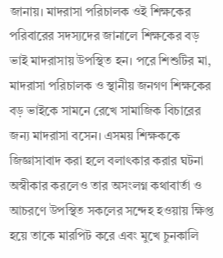জানায়। মাদরাসা পরিচালক ওই শিক্ষকের পরিবারের সদস্যদের জানালে শিক্ষকের বড় ভাই মাদরাসায় উপস্থিত হন। পরে শিশুটির মা, মাদরাসা পরিচালক ও স্থানীয় জনগণ শিক্ষকের বড় ভাইকে সামনে রেখে সামাজিক বিচারের জন্য মাদরাসা বসেন। এসময় শিক্ষককে জিজ্ঞাসাবাদ করা হলে বলাৎকার করার ঘটনা অস্বীকার করলেও তার অসংলগ্ন কথাবার্তা ও আচরণে উপস্থিত সকলের সন্দেহ হওয়ায় ক্ষিপ্ত হয়ে তাকে মারপিট করে এবং মুখে চুনকালি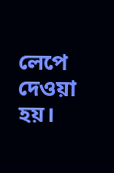লেপে দেওয়া হয়।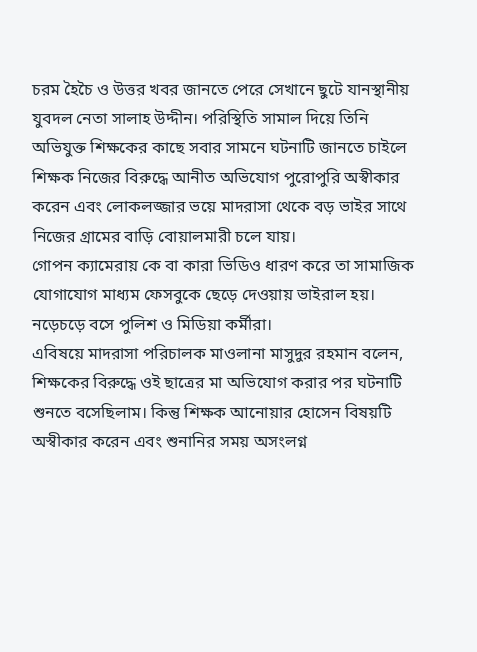চরম হৈচৈ ও উত্তর খবর জানতে পেরে সেখানে ছুটে যানস্থানীয় যুবদল নেতা সালাহ উদ্দীন। পরিস্থিতি সামাল দিয়ে তিনি অভিযুক্ত শিক্ষকের কাছে সবার সামনে ঘটনাটি জানতে চাইলে শিক্ষক নিজের বিরুদ্ধে আনীত অভিযোগ পুরোপুরি অস্বীকার করেন এবং লোকলজ্জার ভয়ে মাদরাসা থেকে বড় ভাইর সাথে নিজের গ্রামের বাড়ি বোয়ালমারী চলে যায়।
গোপন ক্যামেরায় কে বা কারা ভিডিও ধারণ করে তা সামাজিক যোগাযোগ মাধ্যম ফেসবুকে ছেড়ে দেওয়ায় ভাইরাল হয়। নড়েচড়ে বসে পুলিশ ও মিডিয়া কর্মীরা।
এবিষয়ে মাদরাসা পরিচালক মাওলানা মাসুদুর রহমান বলেন, শিক্ষকের বিরুদ্ধে ওই ছাত্রের মা অভিযোগ করার পর ঘটনাটি শুনতে বসেছিলাম। কিন্তু শিক্ষক আনোয়ার হোসেন বিষয়টি অস্বীকার করেন এবং শুনানির সময় অসংলগ্ন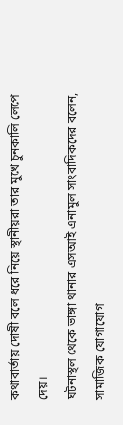কথাবার্তায় দোষী বলে ধরে নিয়ে স্থানীয়রা তার মুখে চুনকালি লেপে দেয়।
ঘটনাস্থল থেকে ভাঙ্গা থানার এসআই এনামুল সাংবাদিকদের বলেন, সামাজিক যোগাযোগ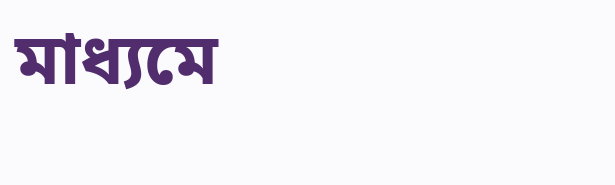মাধ্যমে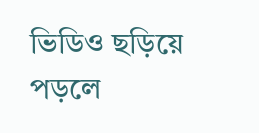ভিডিও ছড়িয়ে পড়লে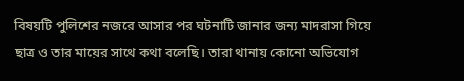বিষয়টি পুলিশের নজরে আসার পর ঘটনাটি জানার জন্য মাদরাসা গিয়ে ছাত্র ও তার মায়ের সাথে কথা বলেছি। তারা থানায় কোনো অভিযোগ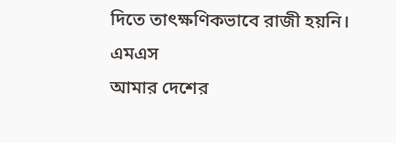দিতে তাৎক্ষণিকভাবে রাজী হয়নি।
এমএস
আমার দেশের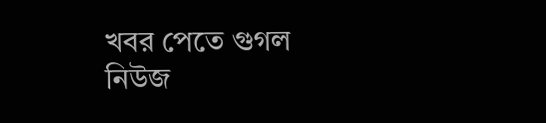খবর পেতে গুগল নিউজ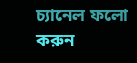চ্যানেল ফলো করুন